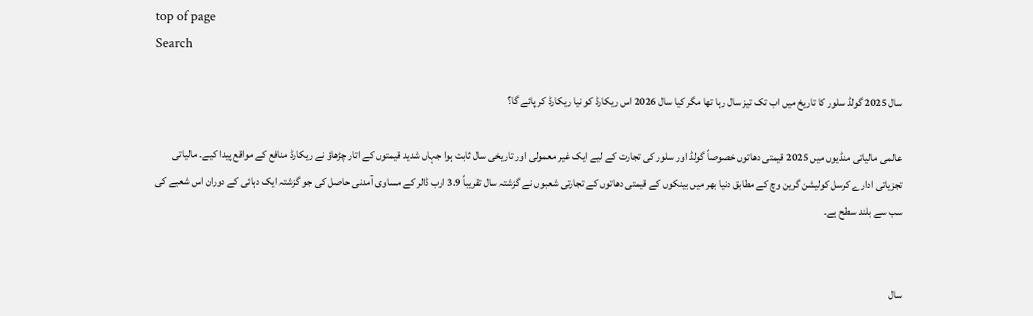top of page
Search

سال 2025 گولڈ سلور کا تاریخ میں اب تک تیز سال رہا تھا مگر کیا سال 2026 اس ریکارڈ کو نیا ریکارڈ کر پائے گا؟

عالمی مالیاتی منڈیوں میں 2025 قیمتی دھاتوں خصوصاً گولڈ اور سلور کی تجارت کے لیے ایک غیر معمولی اور تاریخی سال ثابت ہوا جہاں شدید قیمتوں کے اتار چڑھاؤ نے ریکارڈ منافع کے مواقع پیدا کیے۔ مالیاتی تجزیاتی ادارے کرسل کولیشن گرین وچ کے مطابق دنیا بھر میں بینکوں کے قیمتی دھاتوں کے تجارتی شعبوں نے گزشتہ سال تقریباً 3.9 ارب ڈالر کے مساوی آمدنی حاصل کی جو گزشتہ ایک دہائی کے دوران اس شعبے کی سب سے بلند سطح ہے۔


سال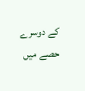کے دوسرے حصے میں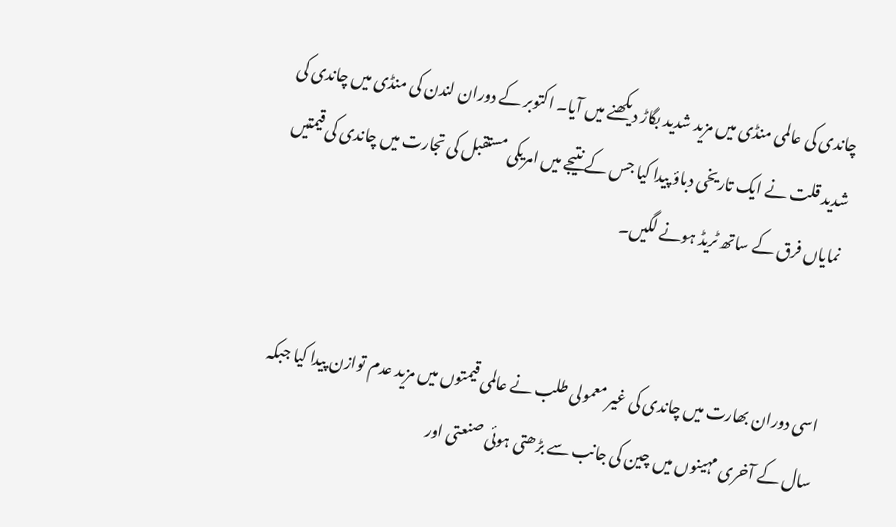چاندی کی عالمی منڈی میں مزید شدید بگاڑ دیکھنے میں آیا۔ اکتوبر کے دوران لندن کی منڈی میں چاندی کی شدید قلت نے ایک تاریخی دباؤ پیدا کیا جس کے نتیجے میں امریکی مستقبل کی تجارت میں چاندی کی قیمتیں نمایاں فرق کے ساتھ ٹریڈ ہونے لگیں۔


اسی دوران بھارت میں چاندی کی غیر معمولی طلب نے عالمی قیمتوں میں مزید عدم توازن پیدا کیا جبکہ سال کے آخری مہینوں میں چین کی جانب سے بڑھتی ہوئی صنعتی اور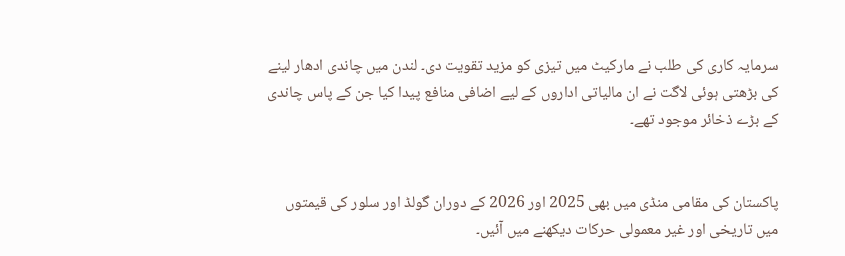سرمایہ کاری کی طلب نے مارکیٹ میں تیزی کو مزید تقویت دی۔ لندن میں چاندی ادھار لینے کی بڑھتی ہوئی لاگت نے ان مالیاتی اداروں کے لیے اضافی منافع پیدا کیا جن کے پاس چاندی کے بڑے ذخائر موجود تھے۔


پاکستان کی مقامی منڈی میں بھی 2025 اور 2026 کے دوران گولڈ اور سلور کی قیمتوں میں تاریخی اور غیر معمولی حرکات دیکھنے میں آئیں۔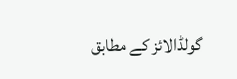گولڈالائز کے مطابق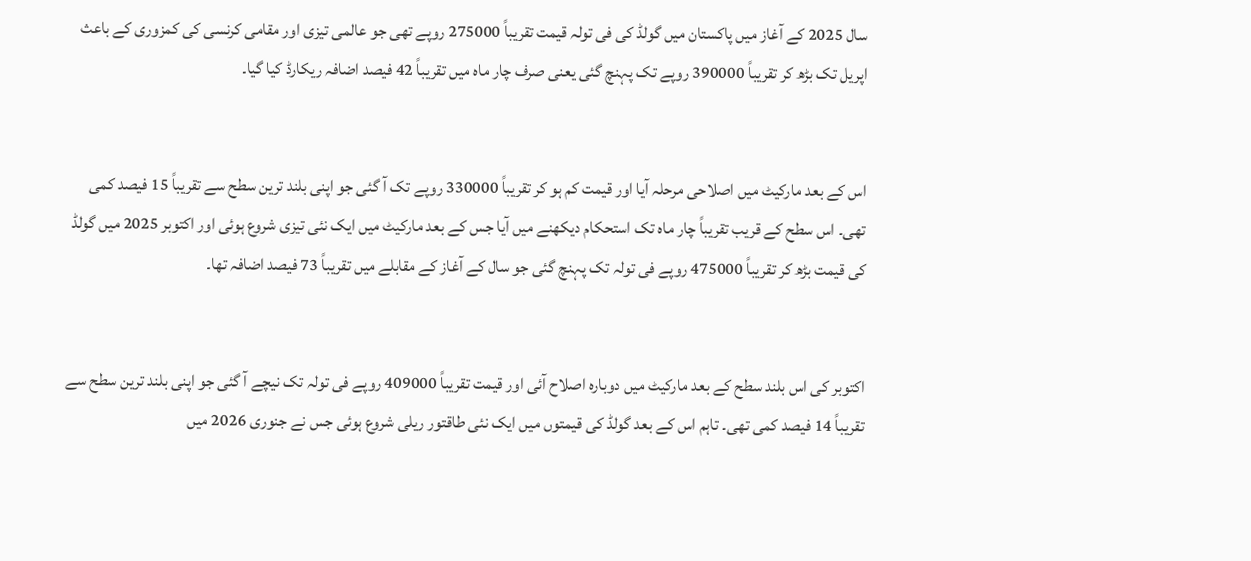سال 2025 کے آغاز میں پاکستان میں گولڈ کی فی تولہ قیمت تقریباً 275000 روپے تھی جو عالمی تیزی اور مقامی کرنسی کی کمزوری کے باعث اپریل تک بڑھ کر تقریباً 390000 روپے تک پہنچ گئی یعنی صرف چار ماہ میں تقریباً 42 فیصد اضافہ ریکارڈ کیا گیا۔


اس کے بعد مارکیٹ میں اصلاحی مرحلہ آیا اور قیمت کم ہو کر تقریباً 330000 روپے تک آ گئی جو اپنی بلند ترین سطح سے تقریباً 15 فیصد کمی تھی۔ اس سطح کے قریب تقریباً چار ماہ تک استحکام دیکھنے میں آیا جس کے بعد مارکیٹ میں ایک نئی تیزی شروع ہوئی اور اکتوبر 2025 میں گولڈ کی قیمت بڑھ کر تقریباً 475000 روپے فی تولہ تک پہنچ گئی جو سال کے آغاز کے مقابلے میں تقریباً 73 فیصد اضافہ تھا۔


اکتوبر کی اس بلند سطح کے بعد مارکیٹ میں دوبارہ اصلاح آئی اور قیمت تقریباً 409000 روپے فی تولہ تک نیچے آ گئی جو اپنی بلند ترین سطح سے تقریباً 14 فیصد کمی تھی۔ تاہم اس کے بعد گولڈ کی قیمتوں میں ایک نئی طاقتور ریلی شروع ہوئی جس نے جنوری 2026 میں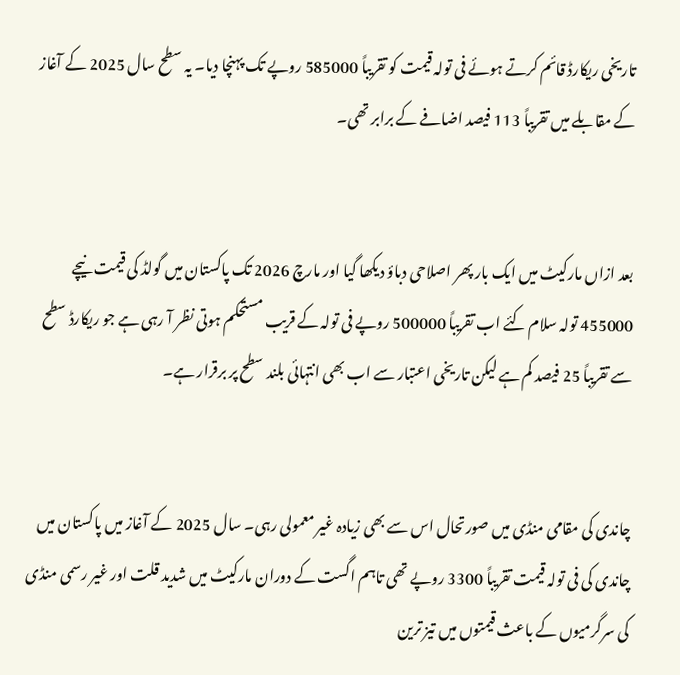تاریخی ریکارڈ قائم کرتے ہوئے فی تولہ قیمت کو تقریباً 585000 روپے تک پہنچا دیا۔ یہ سطح سال 2025 کے آغاز کے مقابلے میں تقریباً 113 فیصد اضافے کے برابر تھی۔


بعد ازاں مارکیٹ میں ایک بار پھر اصلاحی دباؤ دیکھا گیا اور مارچ 2026 تک پاکستان میں گولڈ کی قیمت نیچے 455000 تولہ سلام کئے اب تقریباً 500000 روپے فی تولہ کے قریب مستحکم ہوتی نظر آ رہی ہے جو ریکارڈ سطح سے تقریباً 25 فیصد کم ہے لیکن تاریخی اعتبار سے اب بھی انتہائی بلند سطح پر برقرار ہے۔


چاندی کی مقامی منڈی میں صورتحال اس سے بھی زیادہ غیر معمولی رہی۔ سال 2025 کے آغاز میں پاکستان میں چاندی کی فی تولہ قیمت تقریباً 3300 روپے تھی تاہم اگست کے دوران مارکیٹ میں شدید قلت اور غیر رسمی منڈی کی سرگرمیوں کے باعث قیمتوں میں تیز ترین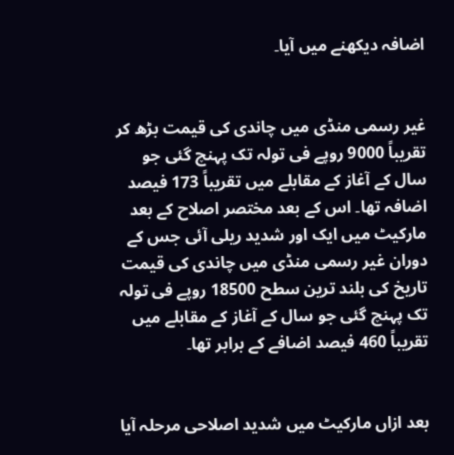اضافہ دیکھنے میں آیا۔


غیر رسمی منڈی میں چاندی کی قیمت بڑھ کر تقریباً 9000 روپے فی تولہ تک پہنچ گئی جو سال کے آغاز کے مقابلے میں تقریباً 173 فیصد اضافہ تھا۔ اس کے بعد مختصر اصلاح کے بعد مارکیٹ میں ایک اور شدید ریلی آئی جس کے دوران غیر رسمی منڈی میں چاندی کی قیمت تاریخ کی بلند ترین سطح 18500 روپے فی تولہ تک پہنچ گئی جو سال کے آغاز کے مقابلے میں تقریباً 460 فیصد اضافے کے برابر تھا۔


بعد ازاں مارکیٹ میں شدید اصلاحی مرحلہ آیا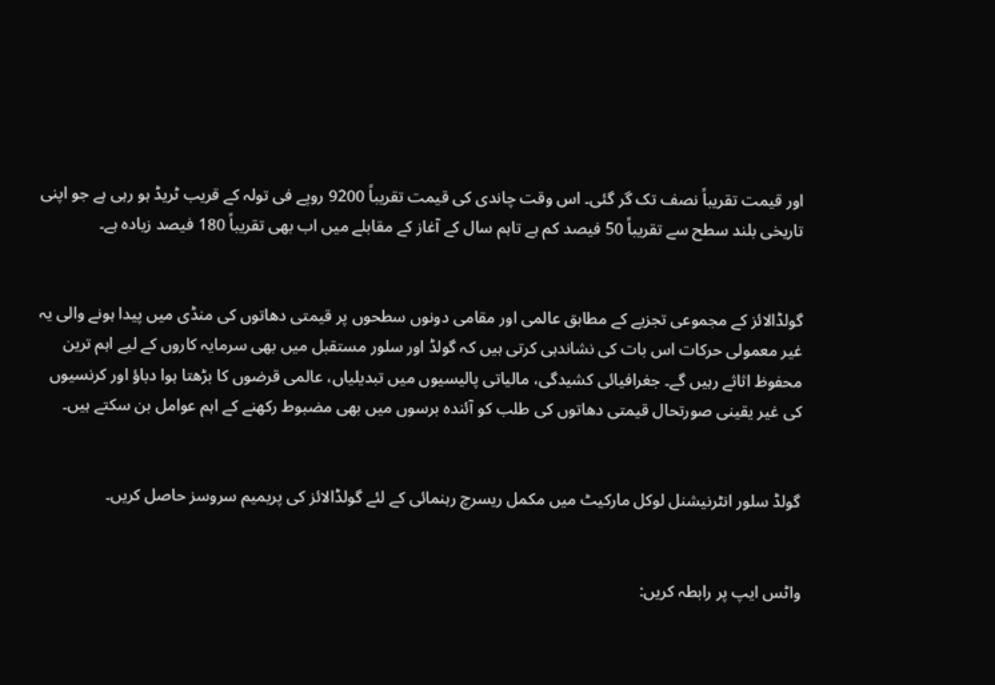اور قیمت تقریباً نصف تک گر گئی۔ اس وقت چاندی کی قیمت تقریباً 9200 روپے فی تولہ کے قریب ٹریڈ ہو رہی ہے جو اپنی تاریخی بلند سطح سے تقریباً 50 فیصد کم ہے تاہم سال کے آغاز کے مقابلے میں اب بھی تقریباً 180 فیصد زیادہ ہے۔


گولڈالائز کے مجموعی تجزیے کے مطابق عالمی اور مقامی دونوں سطحوں پر قیمتی دھاتوں کی منڈی میں پیدا ہونے والی یہ غیر معمولی حرکات اس بات کی نشاندہی کرتی ہیں کہ گولڈ اور سلور مستقبل میں بھی سرمایہ کاروں کے لیے اہم ترین محفوظ اثاثے رہیں گے۔ جغرافیائی کشیدگی، مالیاتی پالیسیوں میں تبدیلیاں، عالمی قرضوں کا بڑھتا ہوا دباؤ اور کرنسیوں کی غیر یقینی صورتحال قیمتی دھاتوں کی طلب کو آئندہ برسوں میں بھی مضبوط رکھنے کے اہم عوامل بن سکتے ہیں۔


گولڈ سلور انٹرنیشنل لوکل مارکیٹ میں مکمل ریسرچ رہنمائی کے لئے گولڈالائز کی پریمیم سروسز حاصل کریں۔


واٹس ایپ پر رابطہ کریں: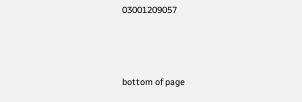03001209057



bottom of page